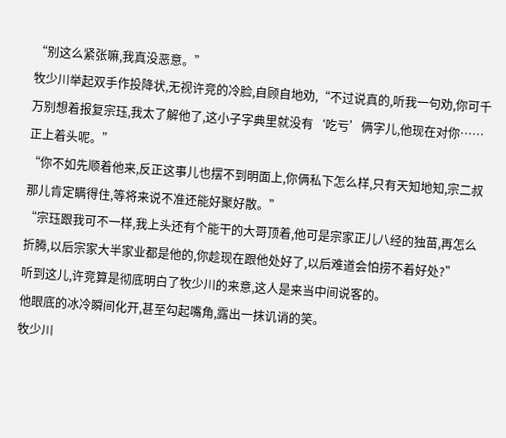“别这么紧张嘛,我真没恶意。”
牧少川举起双手作投降状,无视许竞的冷脸,自顾自地劝,“不过说真的,听我一句劝,你可千万别想着报复宗珏,我太了解他了,这小子字典里就没有‘吃亏’俩字儿,他现在对你……正上着头呢。”
“你不如先顺着他来,反正这事儿也摆不到明面上,你俩私下怎么样,只有天知地知,宗二叔那儿肯定瞒得住,等将来说不准还能好聚好散。”
“宗珏跟我可不一样,我上头还有个能干的大哥顶着,他可是宗家正儿八经的独苗,再怎么折腾,以后宗家大半家业都是他的,你趁现在跟他处好了,以后难道会怕捞不着好处?”
听到这儿,许竞算是彻底明白了牧少川的来意,这人是来当中间说客的。
他眼底的冰冷瞬间化开,甚至勾起嘴角,露出一抹讥诮的笑。
牧少川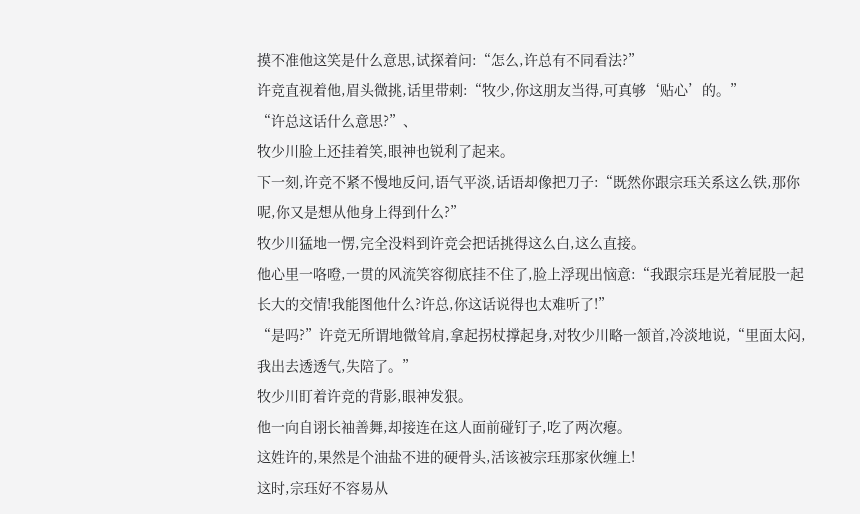摸不准他这笑是什么意思,试探着问:“怎么,许总有不同看法?”
许竞直视着他,眉头微挑,话里带刺:“牧少,你这朋友当得,可真够‘贴心’的。”
“许总这话什么意思?”、
牧少川脸上还挂着笑,眼神也锐利了起来。
下一刻,许竞不紧不慢地反问,语气平淡,话语却像把刀子:“既然你跟宗珏关系这么铁,那你呢,你又是想从他身上得到什么?”
牧少川猛地一愣,完全没料到许竞会把话挑得这么白,这么直接。
他心里一咯噔,一贯的风流笑容彻底挂不住了,脸上浮现出恼意:“我跟宗珏是光着屁股一起长大的交情!我能图他什么?许总,你这话说得也太难听了!”
“是吗?”许竞无所谓地微耸肩,拿起拐杖撑起身,对牧少川略一颔首,冷淡地说,“里面太闷,我出去透透气,失陪了。”
牧少川盯着许竞的背影,眼神发狠。
他一向自诩长袖善舞,却接连在这人面前碰钉子,吃了两次瘪。
这姓许的,果然是个油盐不进的硬骨头,活该被宗珏那家伙缠上!
这时,宗珏好不容易从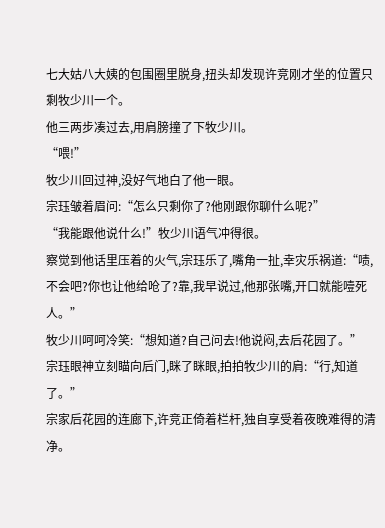七大姑八大姨的包围圈里脱身,扭头却发现许竞刚才坐的位置只剩牧少川一个。
他三两步凑过去,用肩膀撞了下牧少川。
“喂!”
牧少川回过神,没好气地白了他一眼。
宗珏皱着眉问:“怎么只剩你了?他刚跟你聊什么呢?”
“我能跟他说什么!”牧少川语气冲得很。
察觉到他话里压着的火气,宗珏乐了,嘴角一扯,幸灾乐祸道:“啧,不会吧?你也让他给呛了?靠,我早说过,他那张嘴,开口就能噎死人。”
牧少川呵呵冷笑:“想知道?自己问去!他说闷,去后花园了。”
宗珏眼神立刻瞄向后门,眯了眯眼,拍拍牧少川的肩:“行,知道了。”
宗家后花园的连廊下,许竞正倚着栏杆,独自享受着夜晚难得的清净。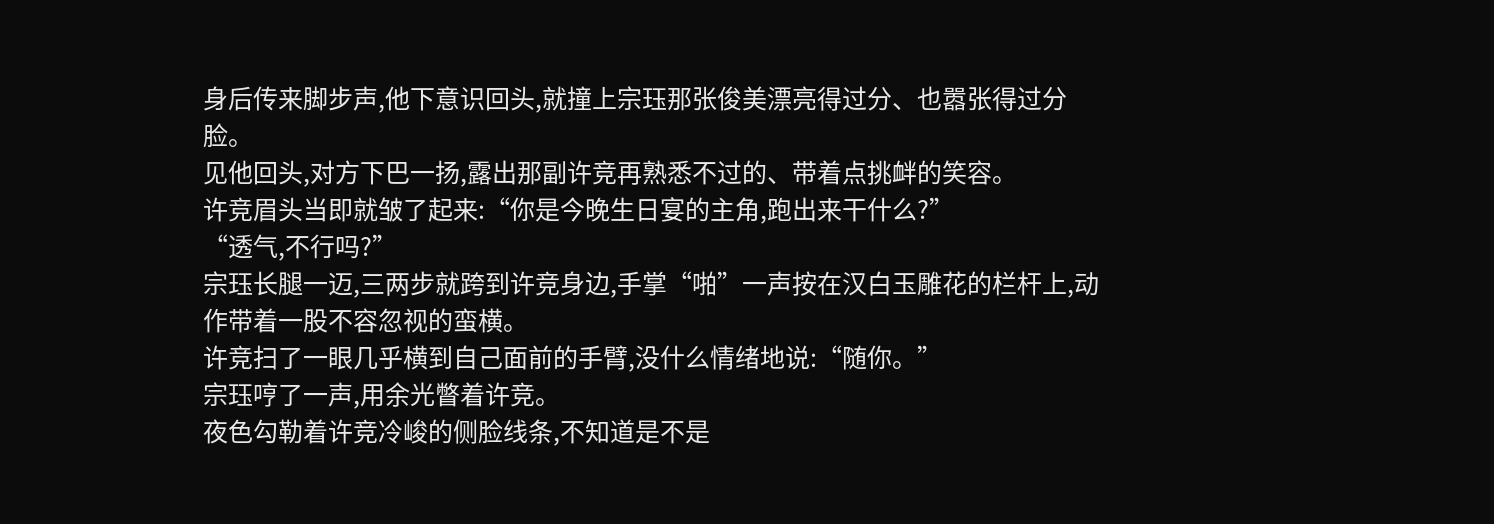身后传来脚步声,他下意识回头,就撞上宗珏那张俊美漂亮得过分、也嚣张得过分脸。
见他回头,对方下巴一扬,露出那副许竞再熟悉不过的、带着点挑衅的笑容。
许竞眉头当即就皱了起来:“你是今晚生日宴的主角,跑出来干什么?”
“透气,不行吗?”
宗珏长腿一迈,三两步就跨到许竞身边,手掌“啪”一声按在汉白玉雕花的栏杆上,动作带着一股不容忽视的蛮横。
许竞扫了一眼几乎横到自己面前的手臂,没什么情绪地说:“随你。”
宗珏哼了一声,用余光瞥着许竞。
夜色勾勒着许竞冷峻的侧脸线条,不知道是不是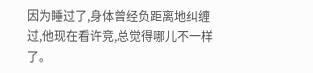因为睡过了,身体曾经负距离地纠缠过,他现在看许竞,总觉得哪儿不一样了。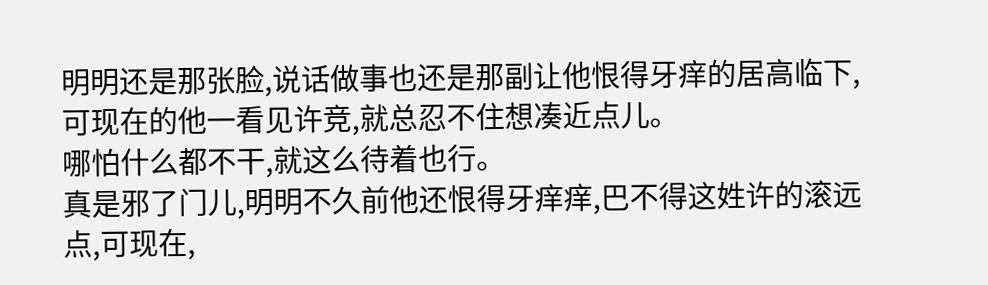明明还是那张脸,说话做事也还是那副让他恨得牙痒的居高临下,可现在的他一看见许竞,就总忍不住想凑近点儿。
哪怕什么都不干,就这么待着也行。
真是邪了门儿,明明不久前他还恨得牙痒痒,巴不得这姓许的滚远点,可现在,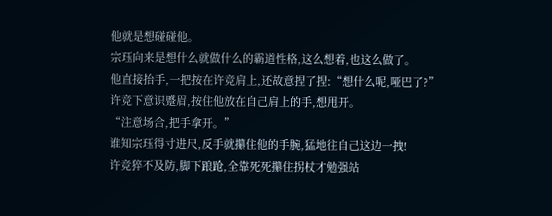他就是想碰碰他。
宗珏向来是想什么就做什么的霸道性格,这么想着,也这么做了。
他直接抬手,一把按在许竞肩上,还故意捏了捏:“想什么呢,哑巴了?”
许竞下意识蹙眉,按住他放在自己肩上的手,想甩开。
“注意场合,把手拿开。”
谁知宗珏得寸进尺,反手就攥住他的手腕,猛地往自己这边一拽!
许竞猝不及防,脚下踉跄,全靠死死攥住拐杖才勉强站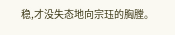稳,才没失态地向宗珏的胸膛。